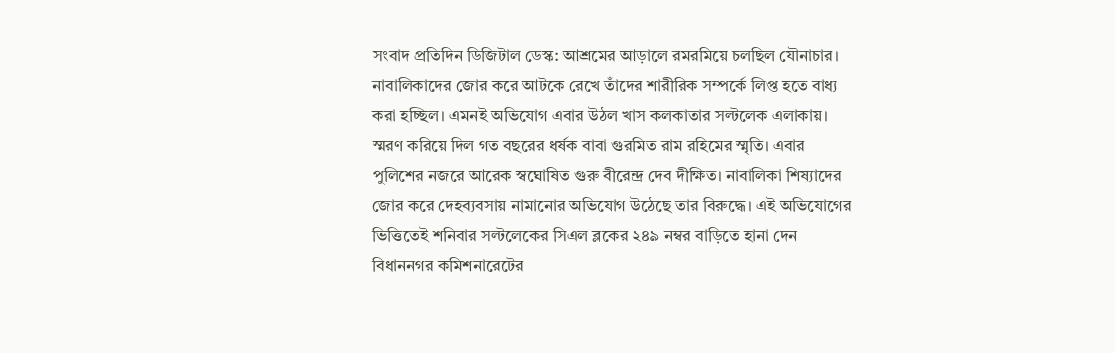সংবাদ প্রতিদিন ডিজিটাল ডেস্ক: আশ্রমের আড়ালে রমরমিয়ে চলছিল যৌনাচার। নাবালিকাদের জোর করে আটকে রেখে তাঁদের শারীরিক সম্পর্কে লিপ্ত হতে বাধ্য করা হচ্ছিল। এমনই অভিযোগ এবার উঠল খাস কলকাতার সল্টলেক এলাকায়। স্মরণ করিয়ে দিল গত বছরের ধর্ষক বাবা গুরমিত রাম রহিমের স্মৃতি। এবার পুলিশের নজরে আরেক স্বঘোষিত গুরু বীরেন্দ্র দেব দীক্ষিত। নাবালিকা শিষ্যাদের জোর করে দেহব্যবসায় নামানোর অভিযোগ উঠেছে তার বিরুদ্ধে। এই অভিযোগের ভিত্তিতেই শনিবার সল্টলেকের সিএল ব্লকের ২৪৯ নম্বর বাড়িতে হানা দেন বিধাননগর কমিশনারেটের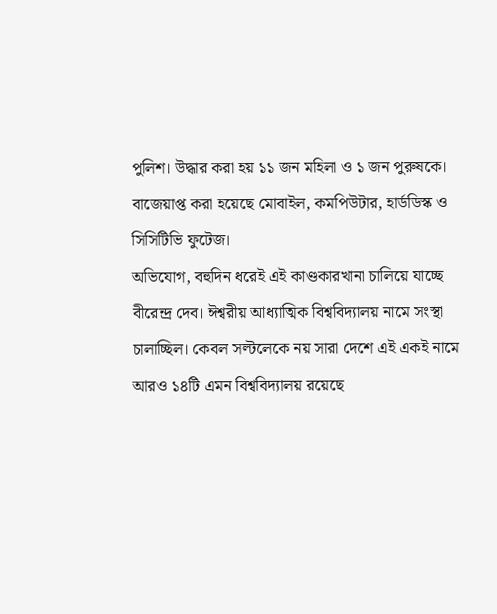পুলিশ। উদ্ধার করা হয় ১১ জন মহিলা ও ১ জন পুরুষকে। বাজেয়াপ্ত করা হয়েছে মোবাইল, কমপিউটার, হার্ডডিস্ক ও সিসিটিভি ফুটেজ।
অভিযোগ, বহুদিন ধরেই এই কাণ্ডকারখানা চালিয়ে যাচ্ছে বীরেন্দ্র দেব। ঈশ্বরীয় আধ্যাত্মিক বিশ্ববিদ্যালয় নামে সংস্থা চালাচ্ছিল। কেবল সল্টলেকে নয় সারা দেশে এই একই নামে আরও ১৪টি এমন বিশ্ববিদ্যালয় রয়েছে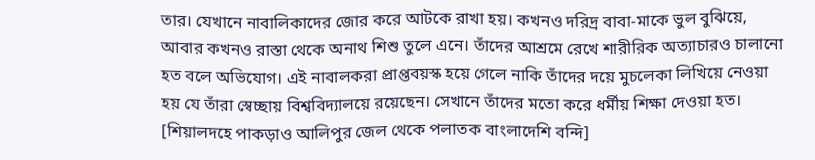তার। যেখানে নাবালিকাদের জোর করে আটকে রাখা হয়। কখনও দরিদ্র বাবা-মাকে ভুল বুঝিয়ে, আবার কখনও রাস্তা থেকে অনাথ শিশু তুলে এনে। তাঁদের আশ্রমে রেখে শারীরিক অত্যাচারও চালানো হত বলে অভিযোগ। এই নাবালকরা প্রাপ্তবয়স্ক হয়ে গেলে নাকি তাঁদের দয়ে মুচলেকা লিখিয়ে নেওয়া হয় যে তাঁরা স্বেচ্ছায় বিশ্ববিদ্যালয়ে রয়েছেন। সেখানে তাঁদের মতো করে ধর্মীয় শিক্ষা দেওয়া হত।
[শিয়ালদহে পাকড়াও আলিপুর জেল থেকে পলাতক বাংলাদেশি বন্দি]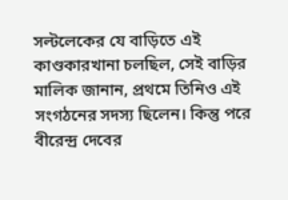সল্টলেকের যে বাড়িতে এই কাণ্ডকারখানা চলছিল, সেই বাড়ির মালিক জানান, প্রথমে তিনিও এই সংগঠনের সদস্য ছিলেন। কিন্তু পরে বীরেন্দ্র দেবের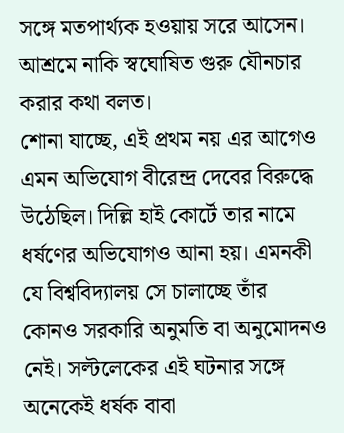সঙ্গে মতপার্থ্যক হওয়ায় সরে আসেন। আশ্রমে নাকি স্বঘোষিত গুরু যৌনচার করার কথা বলত।
শোনা যাচ্ছে, এই প্রথম নয় এর আগেও এমন অভিযোগ বীরেন্দ্র দেবের বিরুদ্ধে উঠেছিল। দিল্লি হাই কোর্টে তার নামে ধর্ষণের অভিযোগও আনা হয়। এমনকী যে বিশ্ববিদ্যালয় সে চালাচ্ছে তাঁর কোনও সরকারি অনুমতি বা অনুমোদনও নেই। সল্টলেকের এই ঘটনার সঙ্গে অনেকেই ধর্ষক বাবা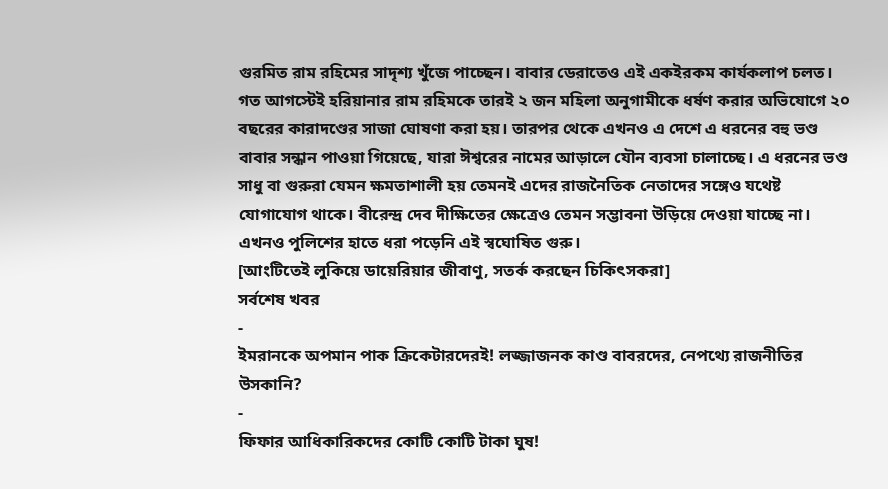গুরমিত রাম রহিমের সাদৃশ্য খুঁজে পাচ্ছেন। বাবার ডেরাতেও এই একইরকম কার্যকলাপ চলত। গত আগস্টেই হরিয়ানার রাম রহিমকে তারই ২ জন মহিলা অনুগামীকে ধর্ষণ করার অভিযোগে ২০ বছরের কারাদণ্ডের সাজা ঘোষণা করা হয়। তারপর থেকে এখনও এ দেশে এ ধরনের বহু ভণ্ড বাবার সন্ধান পাওয়া গিয়েছে, যারা ঈশ্বরের নামের আড়ালে যৌন ব্যবসা চালাচ্ছে। এ ধরনের ভণ্ড সাধু বা গুরুরা যেমন ক্ষমতাশালী হয় তেমনই এদের রাজনৈতিক নেতাদের সঙ্গেও যথেষ্ট যোগাযোগ থাকে। বীরেন্দ্র দেব দীক্ষিতের ক্ষেত্রেও তেমন সম্ভাবনা উড়িয়ে দেওয়া যাচ্ছে না। এখনও পুলিশের হাতে ধরা পড়েনি এই স্বঘোষিত গুরু।
[আংটিতেই লুকিয়ে ডায়েরিয়ার জীবাণু, সতর্ক করছেন চিকিৎসকরা]
সর্বশেষ খবর
-
ইমরানকে অপমান পাক ক্রিকেটারদেরই! লজ্জাজনক কাণ্ড বাবরদের, নেপথ্যে রাজনীতির উসকানি?
-
ফিফার আধিকারিকদের কোটি কোটি টাকা ঘুষ!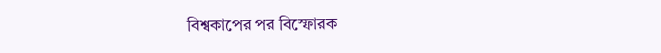বিশ্বকাপের পর বিস্ফোরক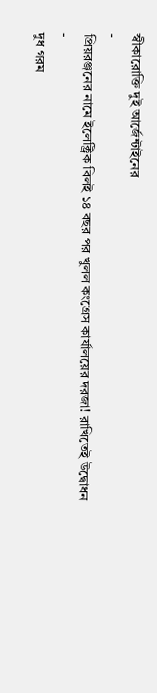স্বীকারোক্তি দুই আর্জেন্টাইনের
-
প্রিয়রঞ্জনের নামে ইলেক্ট্রিক বিলই ১৪ বছর পর খুলল কংগ্রেস কার্যালয়ের দরজা! রাখিতেই উদ্বোধন
-
দুধ গরম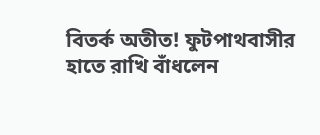বিতর্ক অতীত! ফুটপাথবাসীর হাতে রাখি বাঁধলেন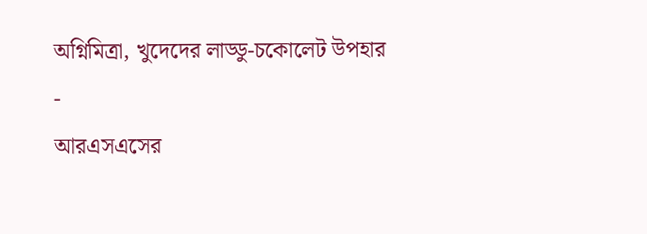অগ্নিমিত্রা, খুদেদের লাড্ডু-চকোলেট উপহার
-
আরএসএসের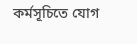কর্মসূচিতে যোগ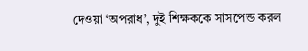দেওয়া ‘অপরাধ’, দুই শিক্ষককে সাসপেন্ড করল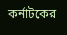কর্নাটকের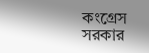কংগ্রেস সরকার